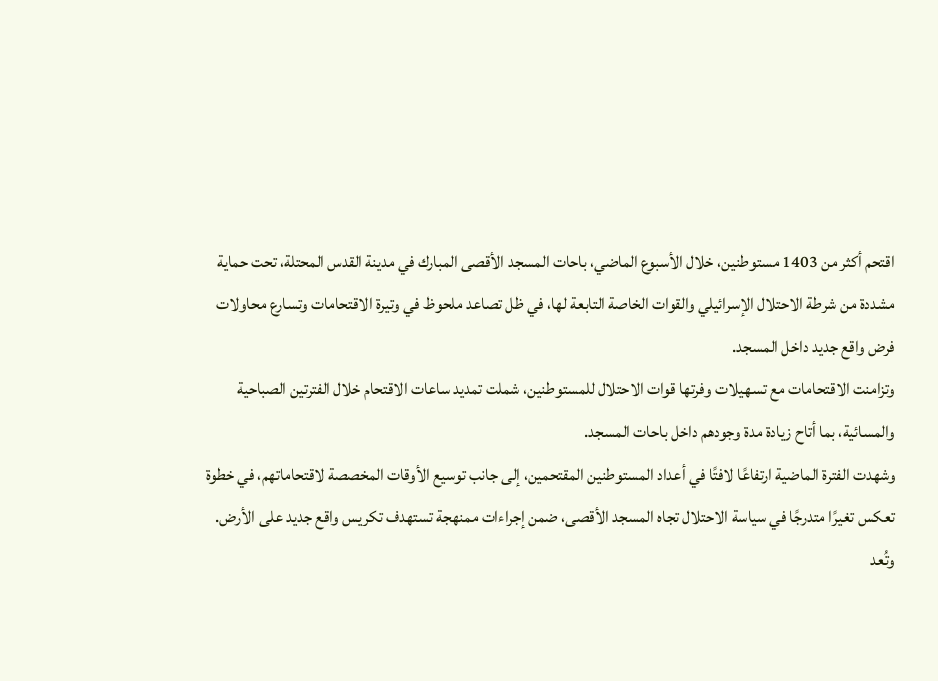اقتحم أكثر من 1403 مستوطنين، خلال الأسبوع الماضي، باحات المسجد الأقصى المبارك في مدينة القدس المحتلة، تحت حماية مشددة من شرطة الاحتلال الإسرائيلي والقوات الخاصة التابعة لها، في ظل تصاعد ملحوظ في وتيرة الاقتحامات وتسارع محاولات فرض واقع جديد داخل المسجد.
وتزامنت الاقتحامات مع تسهيلات وفرتها قوات الاحتلال للمستوطنين، شملت تمديد ساعات الاقتحام خلال الفترتين الصباحية والمسائية، بما أتاح زيادة مدة وجودهم داخل باحات المسجد.
وشهدت الفترة الماضية ارتفاعًا لافتًا في أعداد المستوطنين المقتحمين، إلى جانب توسيع الأوقات المخصصة لاقتحاماتهم، في خطوة تعكس تغيرًا متدرجًا في سياسة الاحتلال تجاه المسجد الأقصى، ضمن إجراءات ممنهجة تستهدف تكريس واقع جديد على الأرض.
وتُعد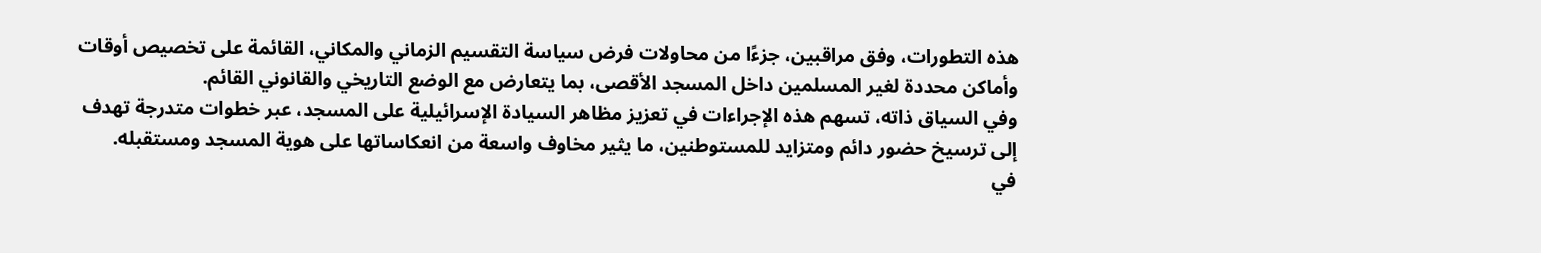هذه التطورات، وفق مراقبين، جزءًا من محاولات فرض سياسة التقسيم الزماني والمكاني، القائمة على تخصيص أوقات وأماكن محددة لغير المسلمين داخل المسجد الأقصى، بما يتعارض مع الوضع التاريخي والقانوني القائم.
وفي السياق ذاته، تسهم هذه الإجراءات في تعزيز مظاهر السيادة الإسرائيلية على المسجد، عبر خطوات متدرجة تهدف إلى ترسيخ حضور دائم ومتزايد للمستوطنين، ما يثير مخاوف واسعة من انعكاساتها على هوية المسجد ومستقبله.
في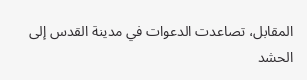المقابل، تصاعدت الدعوات في مدينة القدس إلى الحشد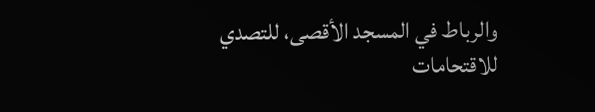والرباط في المسجد الأقصى، للتصدي للاقتحامات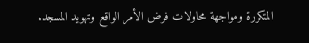المتكررة ومواجهة محاولات فرض الأمر الواقع وتهويد المسجد.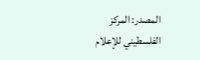المصدر: المركز الفلسطيني للإعلام